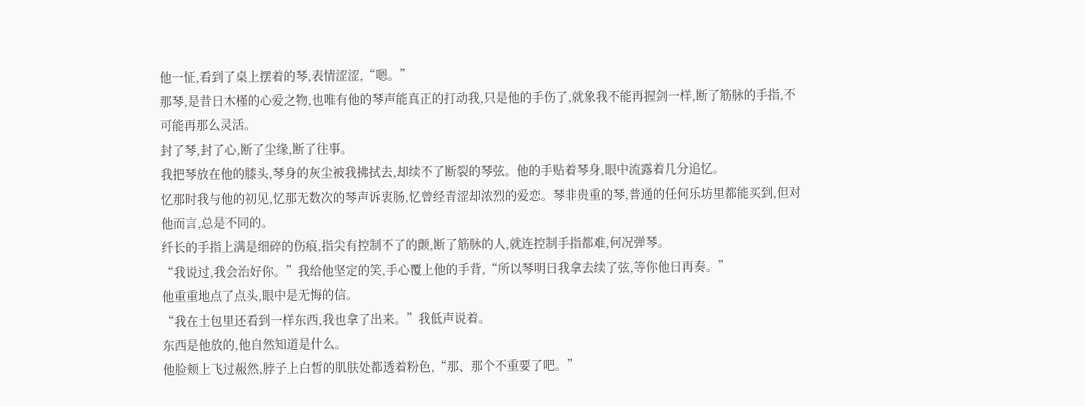他一怔,看到了桌上摆着的琴,表情涩涩,“嗯。”
那琴,是昔日木槿的心爱之物,也唯有他的琴声能真正的打动我,只是他的手伤了,就象我不能再握剑一样,断了筋脉的手指,不可能再那么灵活。
封了琴,封了心,断了尘缘,断了往事。
我把琴放在他的膝头,琴身的灰尘被我拂拭去,却续不了断裂的琴弦。他的手贴着琴身,眼中流露着几分追忆。
忆那时我与他的初见,忆那无数次的琴声诉衷肠,忆曾经青涩却浓烈的爱恋。琴非贵重的琴,普通的任何乐坊里都能买到,但对他而言,总是不同的。
纤长的手指上满是细碎的伤痕,指尖有控制不了的颤,断了筋脉的人,就连控制手指都难,何况弹琴。
“我说过,我会治好你。”我给他坚定的笑,手心覆上他的手背,“所以琴明日我拿去续了弦,等你他日再奏。”
他重重地点了点头,眼中是无悔的信。
“我在土包里还看到一样东西,我也拿了出来。”我低声说着。
东西是他放的,他自然知道是什么。
他脸颊上飞过赧然,脖子上白皙的肌肤处都透着粉色,“那、那个不重要了吧。”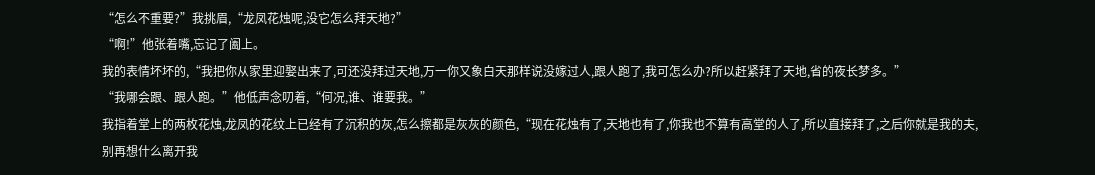“怎么不重要?”我挑眉,“龙凤花烛呢,没它怎么拜天地?”
“啊!”他张着嘴,忘记了阖上。
我的表情坏坏的,“我把你从家里迎娶出来了,可还没拜过天地,万一你又象白天那样说没嫁过人,跟人跑了,我可怎么办?所以赶紧拜了天地,省的夜长梦多。”
“我哪会跟、跟人跑。”他低声念叨着,“何况,谁、谁要我。”
我指着堂上的两枚花烛,龙凤的花纹上已经有了沉积的灰,怎么擦都是灰灰的颜色,“现在花烛有了,天地也有了,你我也不算有高堂的人了,所以直接拜了,之后你就是我的夫,别再想什么离开我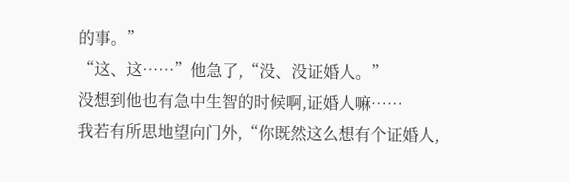的事。”
“这、这……”他急了,“没、没证婚人。”
没想到他也有急中生智的时候啊,证婚人嘛……
我若有所思地望向门外,“你既然这么想有个证婚人,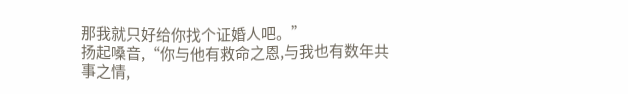那我就只好给你找个证婚人吧。”
扬起嗓音,“你与他有救命之恩,与我也有数年共事之情,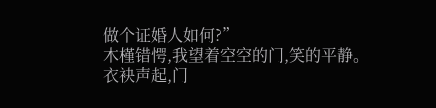做个证婚人如何?”
木槿错愕,我望着空空的门,笑的平静。
衣袂声起,门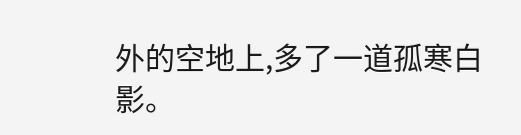外的空地上,多了一道孤寒白影。